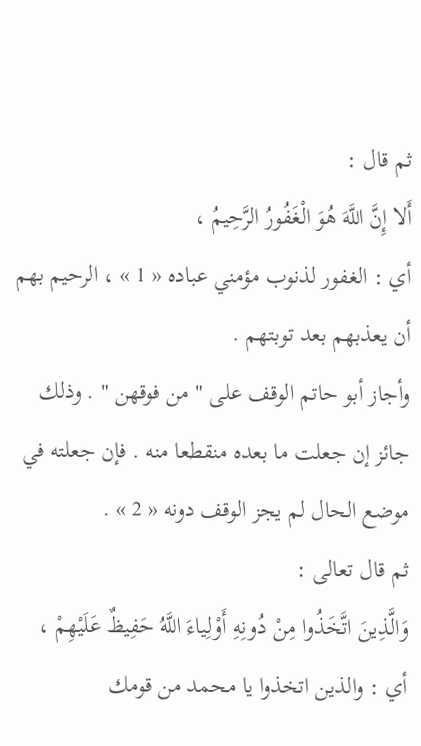ثم قال :
أَلا إِنَّ اللَّهَ هُوَ الْغَفُورُ الرَّحِيمُ ،
أي : الغفور لذنوب مؤمني عباده « 1 » ، الرحيم بهم أن يعذبهم بعد توبتهم .
وأجاز أبو حاتم الوقف على " من فوقهن " . وذلك جائز إن جعلت ما بعده منقطعا منه . فإن جعلته في موضع الحال لم يجز الوقف دونه « 2 » .
ثم قال تعالى :
وَالَّذِينَ اتَّخَذُوا مِنْ دُونِهِ أَوْلِياءَ اللَّهُ حَفِيظٌ عَلَيْهِمْ ،
أي : والذين اتخذوا يا محمد من قومك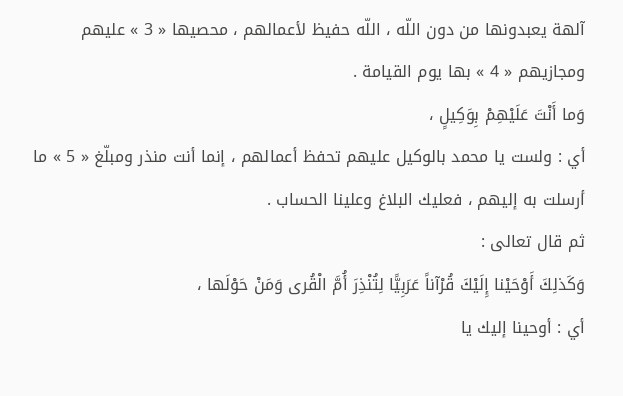آلهة يعبدونها من دون اللّه ، اللّه حفيظ لأعمالهم ، محصيها « 3 » عليهم ومجازيهم « 4 » بها يوم القيامة .
وَما أَنْتَ عَلَيْهِمْ بِوَكِيلٍ ،
أي : ولست يا محمد بالوكيل عليهم تحفظ أعمالهم ، إنما أنت منذر ومبلّغ « 5 » ما أرسلت به إليهم ، فعليك البلاغ وعلينا الحساب .
ثم قال تعالى :
وَكَذلِكَ أَوْحَيْنا إِلَيْكَ قُرْآناً عَرَبِيًّا لِتُنْذِرَ أُمَّ الْقُرى وَمَنْ حَوْلَها ،
أي : أوحينا إليك يا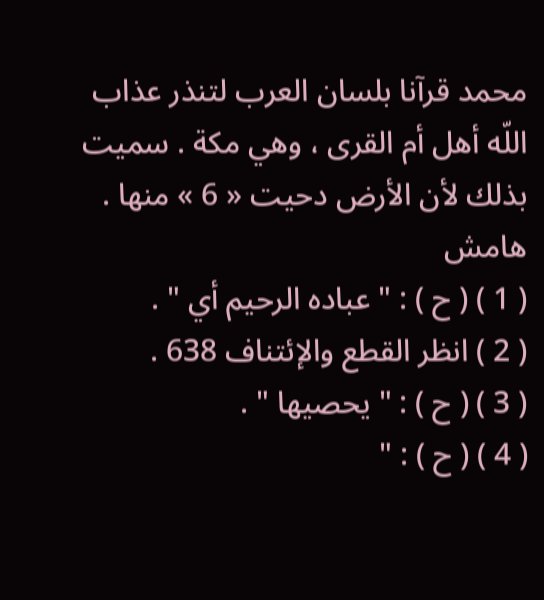محمد قرآنا بلسان العرب لتنذر عذاب اللّه أهل أم القرى ، وهي مكة . سميت بذلك لأن الأرض دحيت « 6 » منها .
هامش
( 1 ) ( ح ) : " عباده الرحيم أي " .
( 2 ) انظر القطع والإئتناف 638 .
( 3 ) ( ح ) : " يحصيها " .
( 4 ) ( ح ) : "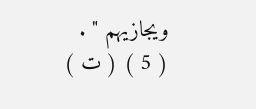ويجازيهم " .
( 5 ) ( ت )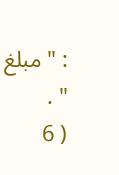: " مبلغ " .
( 6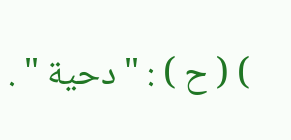) ( ح ) : " دحية " .